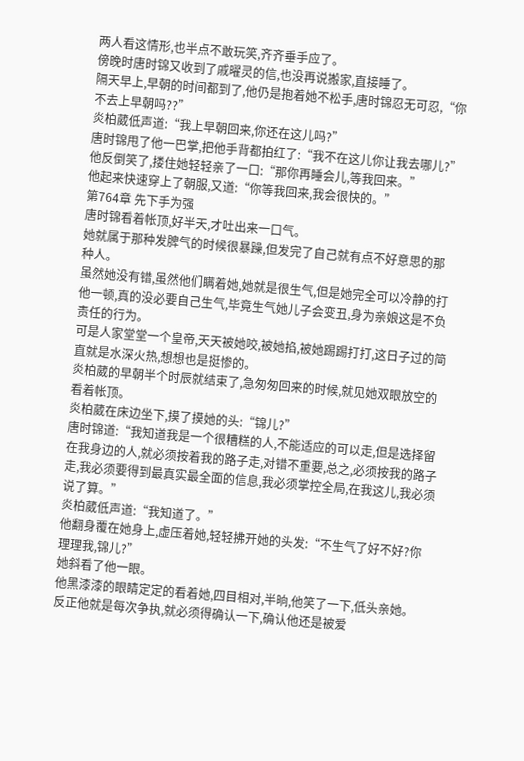两人看这情形,也半点不敢玩笑,齐齐垂手应了。
傍晚时唐时锦又收到了戚曜灵的信,也没再说搬家,直接睡了。
隔天早上,早朝的时间都到了,他仍是抱着她不松手,唐时锦忍无可忍,“你不去上早朝吗??”
炎柏葳低声道:“我上早朝回来,你还在这儿吗?”
唐时锦甩了他一巴掌,把他手背都拍红了:“我不在这儿你让我去哪儿?”
他反倒笑了,搂住她轻轻亲了一口:“那你再睡会儿,等我回来。”
他起来快速穿上了朝服,又道:“你等我回来,我会很快的。”
第764章 先下手为强
唐时锦看着帐顶,好半天,才吐出来一口气。
她就属于那种发脾气的时候很暴躁,但发完了自己就有点不好意思的那种人。
虽然她没有错,虽然他们瞒着她,她就是很生气,但是她完全可以冷静的打他一顿,真的没必要自己生气,毕竟生气她儿子会变丑,身为亲娘这是不负责任的行为。
可是人家堂堂一个皇帝,天天被她咬,被她掐,被她踢踢打打,这日子过的简直就是水深火热,想想也是挺惨的。
炎柏葳的早朝半个时辰就结束了,急匆匆回来的时候,就见她双眼放空的看着帐顶。
炎柏葳在床边坐下,摸了摸她的头:“锦儿?”
唐时锦道:“我知道我是一个很糟糕的人,不能适应的可以走,但是选择留在我身边的人,就必须按着我的路子走,对错不重要,总之,必须按我的路子走,我必须要得到最真实最全面的信息,我必须掌控全局,在我这儿,我必须说了算。”
炎柏葳低声道:“我知道了。”
他翻身覆在她身上,虚压着她,轻轻拂开她的头发:“不生气了好不好?你理理我,锦儿?”
她斜看了他一眼。
他黑漆漆的眼睛定定的看着她,四目相对,半晌,他笑了一下,低头亲她。
反正他就是每次争执,就必须得确认一下,确认他还是被爱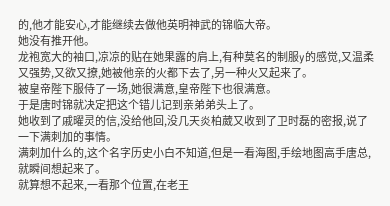的,他才能安心,才能继续去做他英明神武的锦临大帝。
她没有推开他。
龙袍宽大的袖口,凉凉的贴在她果露的肩上,有种莫名的制服y的感觉,又温柔又强势,又欲又撩,她被他亲的火都下去了,另一种火又起来了。
被皇帝陛下服侍了一场,她很满意,皇帝陛下也很满意。
于是唐时锦就决定把这个错儿记到亲弟弟头上了。
她收到了戚曜灵的信,没给他回,没几天炎柏葳又收到了卫时磊的密报,说了一下满刺加的事情。
满刺加什么的,这个名字历史小白不知道,但是一看海图,手绘地图高手唐总,就瞬间想起来了。
就算想不起来,一看那个位置,在老王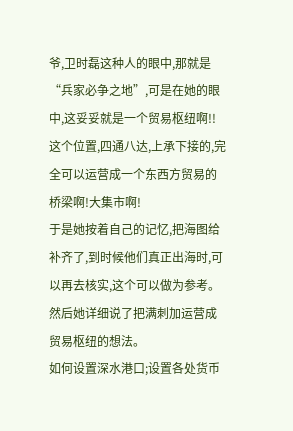爷,卫时磊这种人的眼中,那就是“兵家必争之地”,可是在她的眼中,这妥妥就是一个贸易枢纽啊!!
这个位置,四通八达,上承下接的,完全可以运营成一个东西方贸易的桥梁啊!大集市啊!
于是她按着自己的记忆,把海图给补齐了,到时候他们真正出海时,可以再去核实,这个可以做为参考。
然后她详细说了把满刺加运营成贸易枢纽的想法。
如何设置深水港口;设置各处货币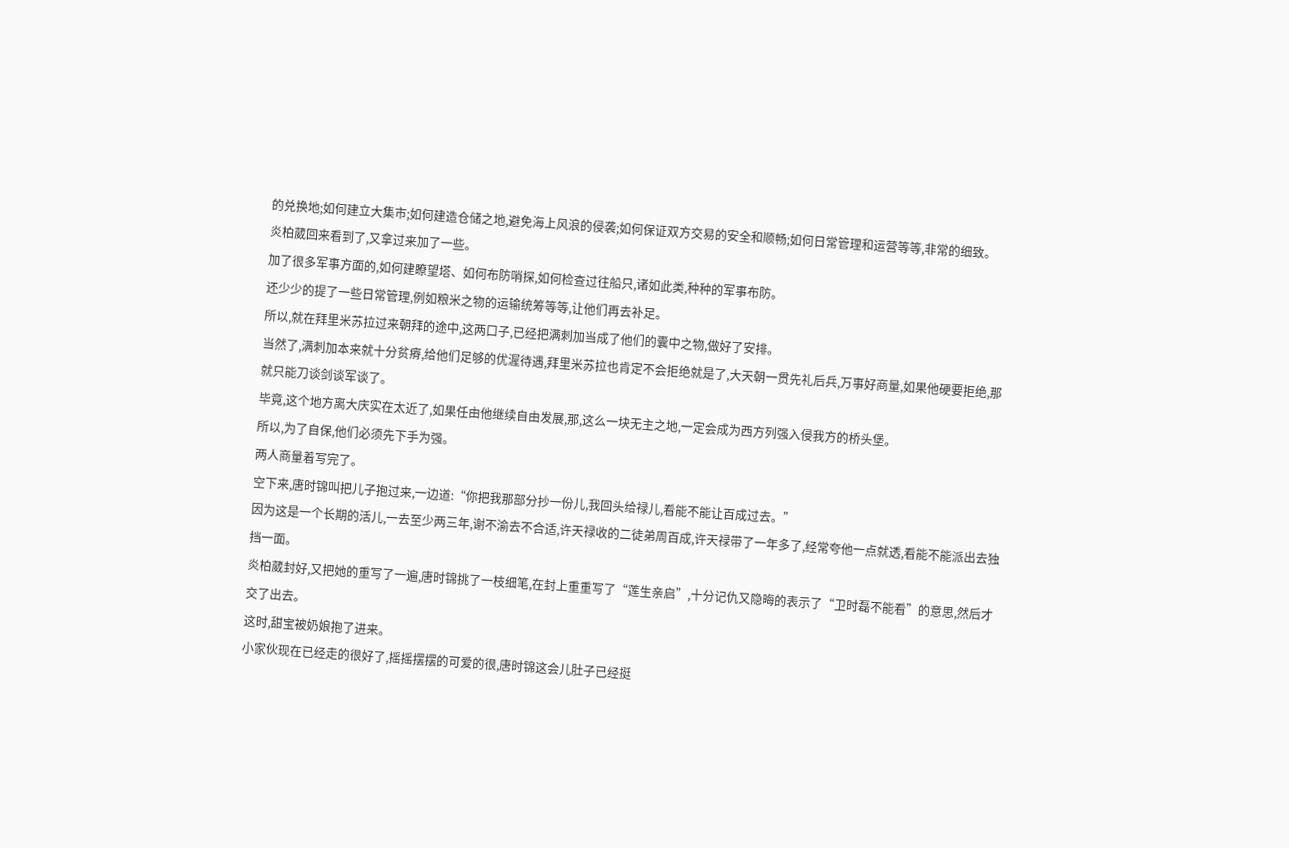的兑换地;如何建立大集市;如何建造仓储之地,避免海上风浪的侵袭;如何保证双方交易的安全和顺畅;如何日常管理和运营等等,非常的细致。
炎柏葳回来看到了,又拿过来加了一些。
加了很多军事方面的,如何建瞭望塔、如何布防哨探,如何检查过往船只,诸如此类,种种的军事布防。
还少少的提了一些日常管理,例如粮米之物的运输统筹等等,让他们再去补足。
所以,就在拜里米苏拉过来朝拜的途中,这两口子,已经把满刺加当成了他们的囊中之物,做好了安排。
当然了,满刺加本来就十分贫瘠,给他们足够的优渥待遇,拜里米苏拉也肯定不会拒绝就是了,大天朝一贯先礼后兵,万事好商量,如果他硬要拒绝,那就只能刀谈剑谈军谈了。
毕竟,这个地方离大庆实在太近了,如果任由他继续自由发展,那,这么一块无主之地,一定会成为西方列强入侵我方的桥头堡。
所以,为了自保,他们必须先下手为强。
两人商量着写完了。
空下来,唐时锦叫把儿子抱过来,一边道:“你把我那部分抄一份儿,我回头给禄儿,看能不能让百成过去。”
因为这是一个长期的活儿,一去至少两三年,谢不渝去不合适,许天禄收的二徒弟周百成,许天禄带了一年多了,经常夸他一点就透,看能不能派出去独挡一面。
炎柏葳封好,又把她的重写了一遍,唐时锦挑了一枝细笔,在封上重重写了“莲生亲启”,十分记仇又隐晦的表示了“卫时磊不能看”的意思,然后才交了出去。
这时,甜宝被奶娘抱了进来。
小家伙现在已经走的很好了,摇摇摆摆的可爱的很,唐时锦这会儿肚子已经挺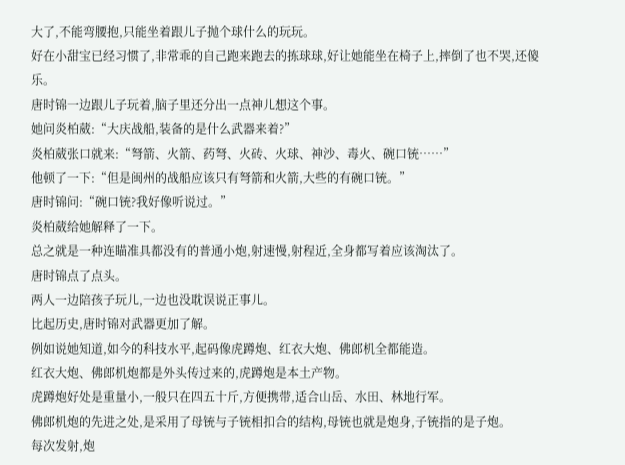大了,不能弯腰抱,只能坐着跟儿子抛个球什么的玩玩。
好在小甜宝已经习惯了,非常乖的自己跑来跑去的拣球球,好让她能坐在椅子上,摔倒了也不哭,还傻乐。
唐时锦一边跟儿子玩着,脑子里还分出一点神儿想这个事。
她问炎柏葳:“大庆战船,装备的是什么武器来着?”
炎柏葳张口就来:“弩箭、火箭、药弩、火砖、火球、神沙、毒火、碗口铳……”
他顿了一下:“但是闽州的战船应该只有弩箭和火箭,大些的有碗口铳。”
唐时锦问:“碗口铳?我好像听说过。”
炎柏葳给她解释了一下。
总之就是一种连瞄准具都没有的普通小炮,射速慢,射程近,全身都写着应该淘汰了。
唐时锦点了点头。
两人一边陪孩子玩儿,一边也没耽误说正事儿。
比起历史,唐时锦对武器更加了解。
例如说她知道,如今的科技水平,起码像虎蹲炮、红衣大炮、佛郎机全都能造。
红衣大炮、佛郎机炮都是外头传过来的,虎蹲炮是本土产物。
虎蹲炮好处是重量小,一般只在四五十斤,方便携带,适合山岳、水田、林地行军。
佛郎机炮的先进之处,是采用了母铳与子铳相扣合的结构,母铳也就是炮身,子铳指的是子炮。
每次发射,炮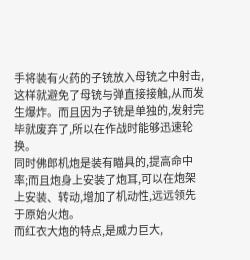手将装有火药的子铳放入母铳之中射击,这样就避免了母铳与弹直接接触,从而发生爆炸。而且因为子铳是单独的,发射完毕就废弃了,所以在作战时能够迅速轮换。
同时佛郎机炮是装有瞄具的,提高命中率;而且炮身上安装了炮耳,可以在炮架上安装、转动,增加了机动性,远远领先于原始火炮。
而红衣大炮的特点,是威力巨大,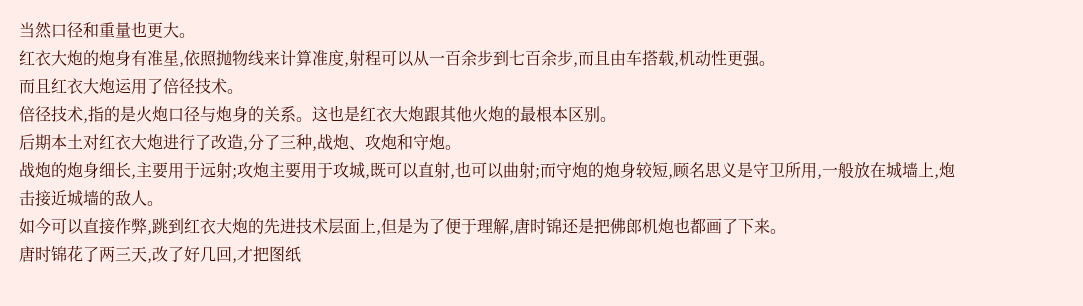当然口径和重量也更大。
红衣大炮的炮身有准星,依照抛物线来计算准度,射程可以从一百余步到七百余步,而且由车搭载,机动性更强。
而且红衣大炮运用了倍径技术。
倍径技术,指的是火炮口径与炮身的关系。这也是红衣大炮跟其他火炮的最根本区别。
后期本土对红衣大炮进行了改造,分了三种,战炮、攻炮和守炮。
战炮的炮身细长,主要用于远射;攻炮主要用于攻城,既可以直射,也可以曲射;而守炮的炮身较短,顾名思义是守卫所用,一般放在城墙上,炮击接近城墙的敌人。
如今可以直接作弊,跳到红衣大炮的先进技术层面上,但是为了便于理解,唐时锦还是把佛郎机炮也都画了下来。
唐时锦花了两三天,改了好几回,才把图纸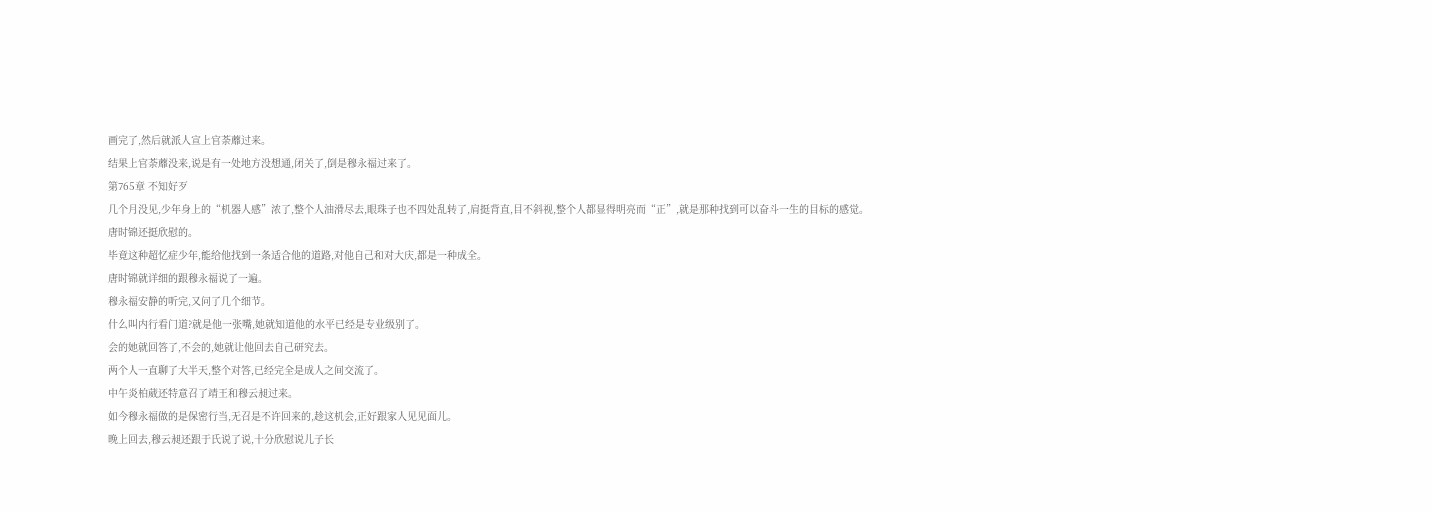画完了,然后就派人宣上官荼蘼过来。
结果上官荼蘼没来,说是有一处地方没想通,闭关了,倒是穆永福过来了。
第765章 不知好歹
几个月没见,少年身上的“机器人感”浓了,整个人油滑尽去,眼珠子也不四处乱转了,肩挺背直,目不斜视,整个人都显得明亮而“正”,就是那种找到可以奋斗一生的目标的感觉。
唐时锦还挺欣慰的。
毕竟这种超忆症少年,能给他找到一条适合他的道路,对他自己和对大庆,都是一种成全。
唐时锦就详细的跟穆永福说了一遍。
穆永福安静的听完,又问了几个细节。
什么叫内行看门道?就是他一张嘴,她就知道他的水平已经是专业级别了。
会的她就回答了,不会的,她就让他回去自己研究去。
两个人一直聊了大半天,整个对答,已经完全是成人之间交流了。
中午炎柏葳还特意召了靖王和穆云昶过来。
如今穆永福做的是保密行当,无召是不许回来的,趁这机会,正好跟家人见见面儿。
晚上回去,穆云昶还跟于氏说了说,十分欣慰说儿子长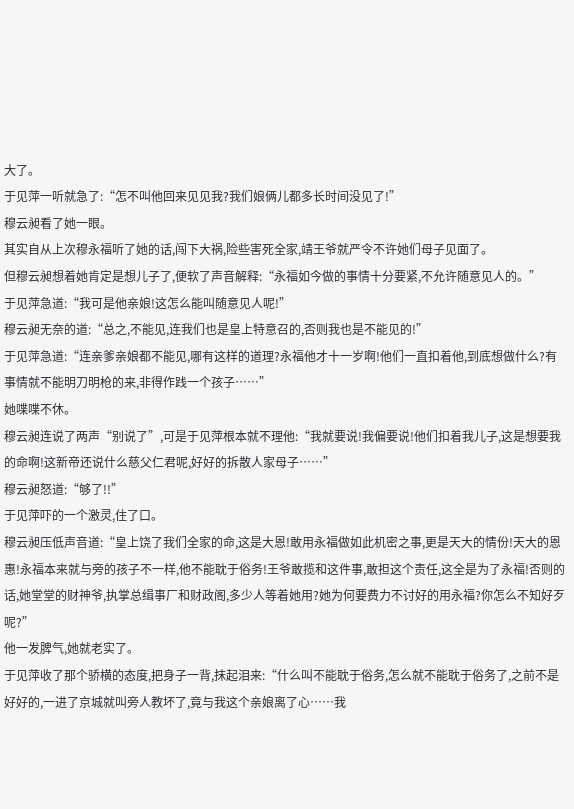大了。
于见萍一听就急了:“怎不叫他回来见见我?我们娘俩儿都多长时间没见了!”
穆云昶看了她一眼。
其实自从上次穆永福听了她的话,闯下大祸,险些害死全家,靖王爷就严令不许她们母子见面了。
但穆云昶想着她肯定是想儿子了,便软了声音解释:“永福如今做的事情十分要紧,不允许随意见人的。”
于见萍急道:“我可是他亲娘!这怎么能叫随意见人呢!”
穆云昶无奈的道:“总之,不能见,连我们也是皇上特意召的,否则我也是不能见的!”
于见萍急道:“连亲爹亲娘都不能见,哪有这样的道理?永福他才十一岁啊!他们一直扣着他,到底想做什么?有事情就不能明刀明枪的来,非得作践一个孩子……”
她喋喋不休。
穆云昶连说了两声“别说了”,可是于见萍根本就不理他:“我就要说!我偏要说!他们扣着我儿子,这是想要我的命啊!这新帝还说什么慈父仁君呢,好好的拆散人家母子……”
穆云昶怒道:“够了!!”
于见萍吓的一个激灵,住了口。
穆云昶压低声音道:“皇上饶了我们全家的命,这是大恩!敢用永福做如此机密之事,更是天大的情份!天大的恩惠!永福本来就与旁的孩子不一样,他不能耽于俗务!王爷敢揽和这件事,敢担这个责任,这全是为了永福!否则的话,她堂堂的财神爷,执掌总缉事厂和财政阁,多少人等着她用?她为何要费力不讨好的用永福?你怎么不知好歹呢?”
他一发脾气,她就老实了。
于见萍收了那个骄横的态度,把身子一背,抹起泪来:“什么叫不能耽于俗务,怎么就不能耽于俗务了,之前不是好好的,一进了京城就叫旁人教坏了,竟与我这个亲娘离了心……我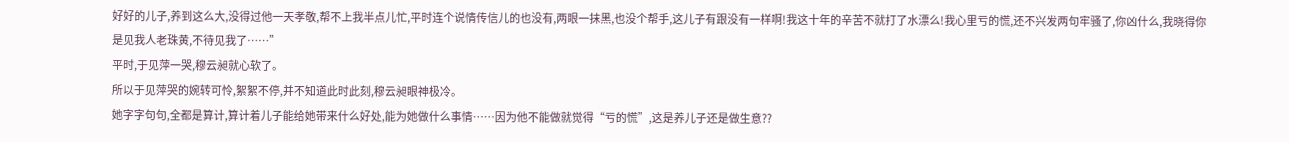好好的儿子,养到这么大,没得过他一天孝敬,帮不上我半点儿忙,平时连个说情传信儿的也没有,两眼一抹黑,也没个帮手,这儿子有跟没有一样啊!我这十年的辛苦不就打了水漂么!我心里亏的慌,还不兴发两句牢骚了,你凶什么,我晓得你是见我人老珠黄,不待见我了……”
平时,于见萍一哭,穆云昶就心软了。
所以于见萍哭的婉转可怜,絮絮不停,并不知道此时此刻,穆云昶眼神极冷。
她字字句句,全都是算计,算计着儿子能给她带来什么好处,能为她做什么事情……因为他不能做就觉得“亏的慌”,这是养儿子还是做生意??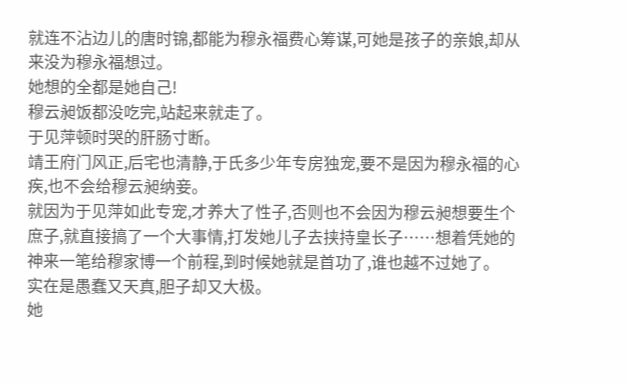就连不沾边儿的唐时锦,都能为穆永福费心筹谋,可她是孩子的亲娘,却从来没为穆永福想过。
她想的全都是她自己!
穆云昶饭都没吃完,站起来就走了。
于见萍顿时哭的肝肠寸断。
靖王府门风正,后宅也清静,于氏多少年专房独宠,要不是因为穆永福的心疾,也不会给穆云昶纳妾。
就因为于见萍如此专宠,才养大了性子,否则也不会因为穆云昶想要生个庶子,就直接搞了一个大事情,打发她儿子去挟持皇长子……想着凭她的神来一笔给穆家博一个前程,到时候她就是首功了,谁也越不过她了。
实在是愚蠢又天真,胆子却又大极。
她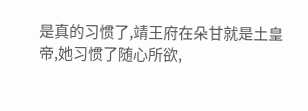是真的习惯了,靖王府在朵甘就是土皇帝,她习惯了随心所欲,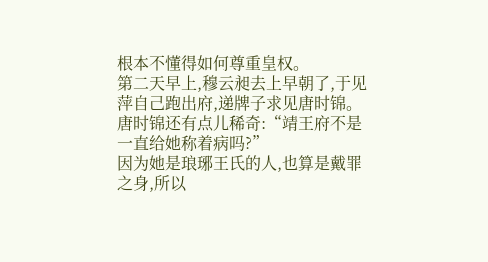根本不懂得如何尊重皇权。
第二天早上,穆云昶去上早朝了,于见萍自己跑出府,递牌子求见唐时锦。
唐时锦还有点儿稀奇:“靖王府不是一直给她称着病吗?”
因为她是琅琊王氏的人,也算是戴罪之身,所以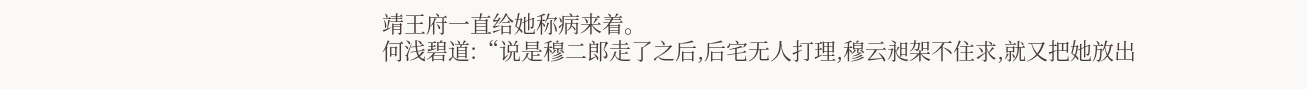靖王府一直给她称病来着。
何浅碧道:“说是穆二郎走了之后,后宅无人打理,穆云昶架不住求,就又把她放出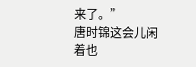来了。”
唐时锦这会儿闲着也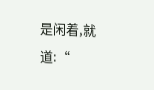是闲着,就道:“